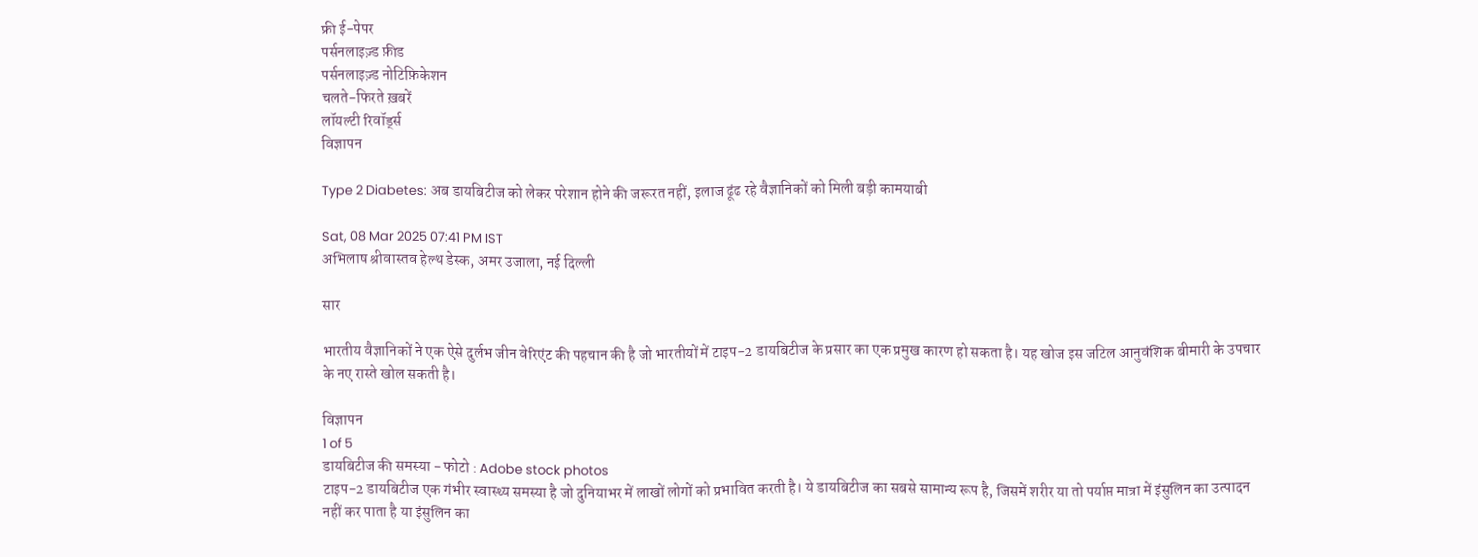फ्री ई-पेपर
पर्सनलाइज़्ड फ़ीड
पर्सनलाइज़्ड नोटिफ़िकेशन
चलते-फिरते ख़बरें
लॉयल्टी रिवॉर्ड्स
विज्ञापन

Type 2 Diabetes: अब डायबिटीज को लेकर परेशान होने की जरूरत नहीं, इलाज ढूंढ रहे वैज्ञानिकों को मिली बड़ी कामयाबी

Sat, 08 Mar 2025 07:41 PM IST
अभिलाष श्रीवास्तव हेल्थ डेस्क, अमर उजाला, नई दिल्ली

सार

भारतीय वैज्ञानिकों ने एक ऐसे दुर्लभ जीन वेरिएंट की पहचान की है जो भारतीयों में टाइप-2 डायबिटीज के प्रसार का एक प्रमुख कारण हो सकता है। यह खोज इस जटिल आनुवंशिक बीमारी के उपचार के नए रास्ते खोल सकती है।

विज्ञापन
1 of 5
डायबिटीज की समस्या - फोटो : Adobe stock photos
टाइप-2 डायबिटीज एक गंभीर स्वास्थ्य समस्या है जो दुनियाभर में लाखों लोगों को प्रभावित करती है। ये डायबिटीज का सबसे सामान्य रूप है, जिसमें शरीर या तो पर्याप्त मात्रा में इंसुलिन का उत्पादन नहीं कर पाता है या इंसुलिन का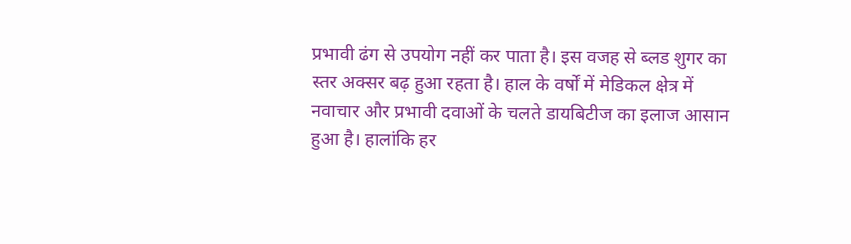प्रभावी ढंग से उपयोग नहीं कर पाता है। इस वजह से ब्लड शुगर का स्तर अक्सर बढ़ हुआ रहता है। हाल के वर्षों में मेडिकल क्षेत्र में नवाचार और प्रभावी दवाओं के चलते डायबिटीज का इलाज आसान हुआ है। हालांकि हर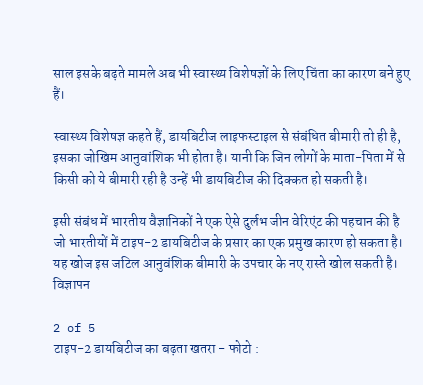साल इसके बढ़ते मामले अब भी स्वास्थ्य विशेषज्ञों के लिए चिंता का कारण बने हुए हैं।

स्वास्थ्य विशेषज्ञ कहते हैं, डायबिटीज लाइफस्टाइल से संबंधित बीमारी तो ही है, इसका जोखिम आनुवांशिक भी होता है। यानी कि जिन लोगों के माता-पिता में से किसी को ये बीमारी रही है उन्हें भी डायबिटीज की दिक्कत हो सकती है।

इसी संबंध में भारतीय वैज्ञानिकों ने एक ऐसे दुर्लभ जीन वेरिएंट की पहचान की है जो भारतीयों में टाइप-2 डायबिटीज के प्रसार का एक प्रमुख कारण हो सकता है। यह खोज इस जटिल आनुवंशिक बीमारी के उपचार के नए रास्ते खोल सकती है।
विज्ञापन

2 of 5
टाइप-2 डायबिटीज का बढ़ता खतरा - फोटो :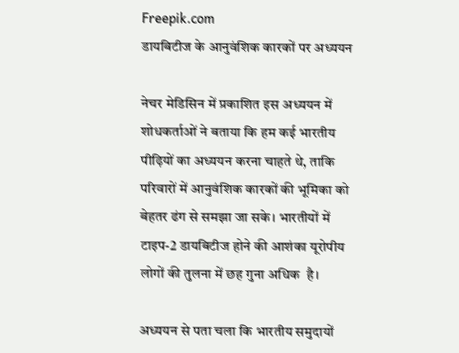Freepik.com
डायबिटीज के आनुवंशिक कारकों पर अध्ययन

नेचर मेडिसिन में प्रकाशित इस अध्ययन में शोधकर्ताओं ने बताया कि हम कई भारतीय पीढ़ियों का अध्ययन करना चाहते थे, ताकि परिवारों में आनुवंशिक कारकों की भूमिका को बेहतर ढंग से समझा जा सके। भारतीयों में टाइप-2 डायबिटीज होने की आशंका यूरोपीय लोगों की तुलना में छह गुना अधिक  है।

अध्ययन से पता चला कि भारतीय समुदायों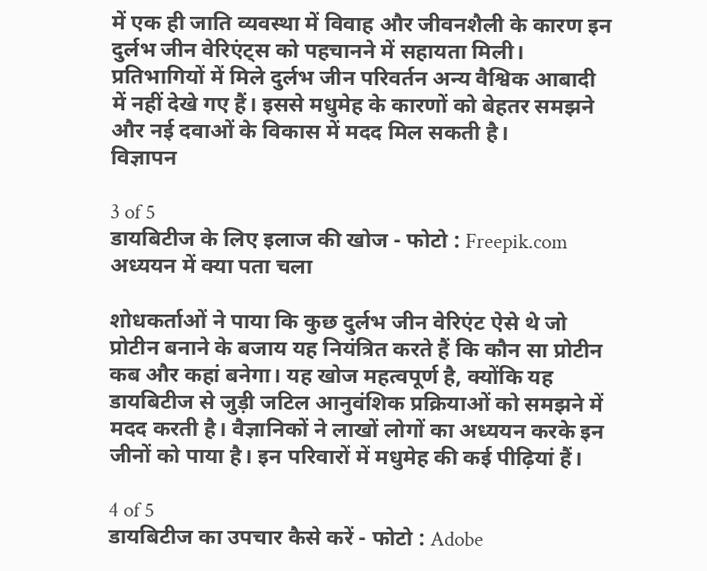में एक ही जाति व्यवस्था में विवाह और जीवनशैली के कारण इन दुर्लभ जीन वेरिएंट्स को पहचानने में सहायता मिली। प्रतिभागियों में मिले दुर्लभ जीन परिवर्तन अन्य वैश्विक आबादी में नहीं देखे गए हैं। इससे मधुमेह के कारणों को बेहतर समझने और नई दवाओं के विकास में मदद मिल सकती है।
विज्ञापन

3 of 5
डायबिटीज के लिए इलाज की खोज - फोटो : Freepik.com
अध्ययन में क्या पता चला

शोधकर्ताओं ने पाया कि कुछ दुर्लभ जीन वेरिएंट ऐसे थे जो प्रोटीन बनाने के बजाय यह नियंत्रित करते हैं कि कौन सा प्रोटीन कब और कहां बनेगा। यह खोज महत्वपूर्ण है, क्योंकि यह डायबिटीज से जुड़ी जटिल आनुवंशिक प्रक्रियाओं को समझने में मदद करती है। वैज्ञानिकों ने लाखों लोगों का अध्ययन करके इन जीनों को पाया है। इन परिवारों में मधुमेह की कई पीढ़ियां हैं।

4 of 5
डायबिटीज का उपचार कैसे करें - फोटो : Adobe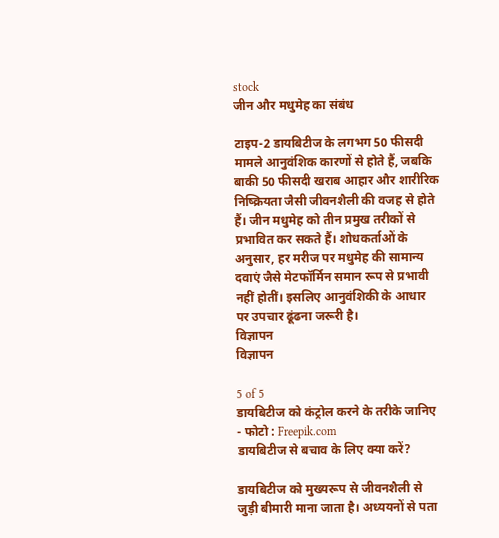stock
जीन और मधुमेह का संबंध

टाइप-2 डायबिटीज के लगभग 50 फीसदी मामले आनुवंशिक कारणों से होते हैं, जबकि बाकी 50 फीसदी खराब आहार और शारीरिक निष्क्रियता जैसी जीवनशैली की वजह से होते हैं। जीन मधुमेह को तीन प्रमुख तरीकों से प्रभावित कर सकते हैं। शोधकर्ताओं के अनुसार, हर मरीज पर मधुमेह की सामान्य दवाएं जैसे मेटफॉर्मिन समान रूप से प्रभावी नहीं होतीं। इसलिए आनुवंशिकी के आधार पर उपचार ढूंढना जरूरी है।
विज्ञापन
विज्ञापन

5 of 5
डायबिटीज को कंट्रोल करने के तरीके जानिए - फोटो : Freepik.com
डायबिटीज से बचाव के लिए क्या करें?

डायबिटीज को मुख्यरूप से जीवनशैली से जुड़ी बीमारी माना जाता है। अध्ययनों से पता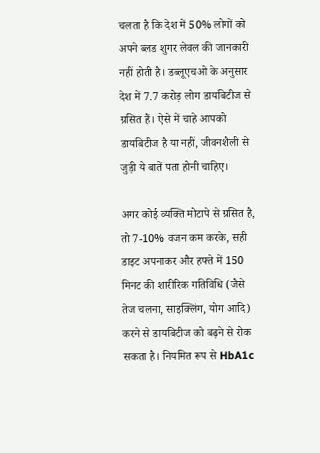चलता है कि देश में 50% लोगों को अपने ब्लड शुगर लेवल की जानकारी नहीं होती है। डब्लूएचओ के अनुसार देश में 7.7 करोड़ लोग डायबिटीज से ग्रसित हैं। ऐसे में चाहे आपको डायबिटीज है या नहीं, जीवनशैली से जुड़ी ये बातें पता होनी चाहिए।

अगर कोई व्यक्ति मोटापे से ग्रसित है, तो 7-10% वजन कम करके, सही डाइट अपनाकर और हफ्ते में 150 मिनट की शारीरिक गतिविधि (जैसे तेज चलना, साइक्लिंग, योग आदि) करने से डायबिटीज को बढ़ने से रोक सकता है। नियमित रूप से HbA1c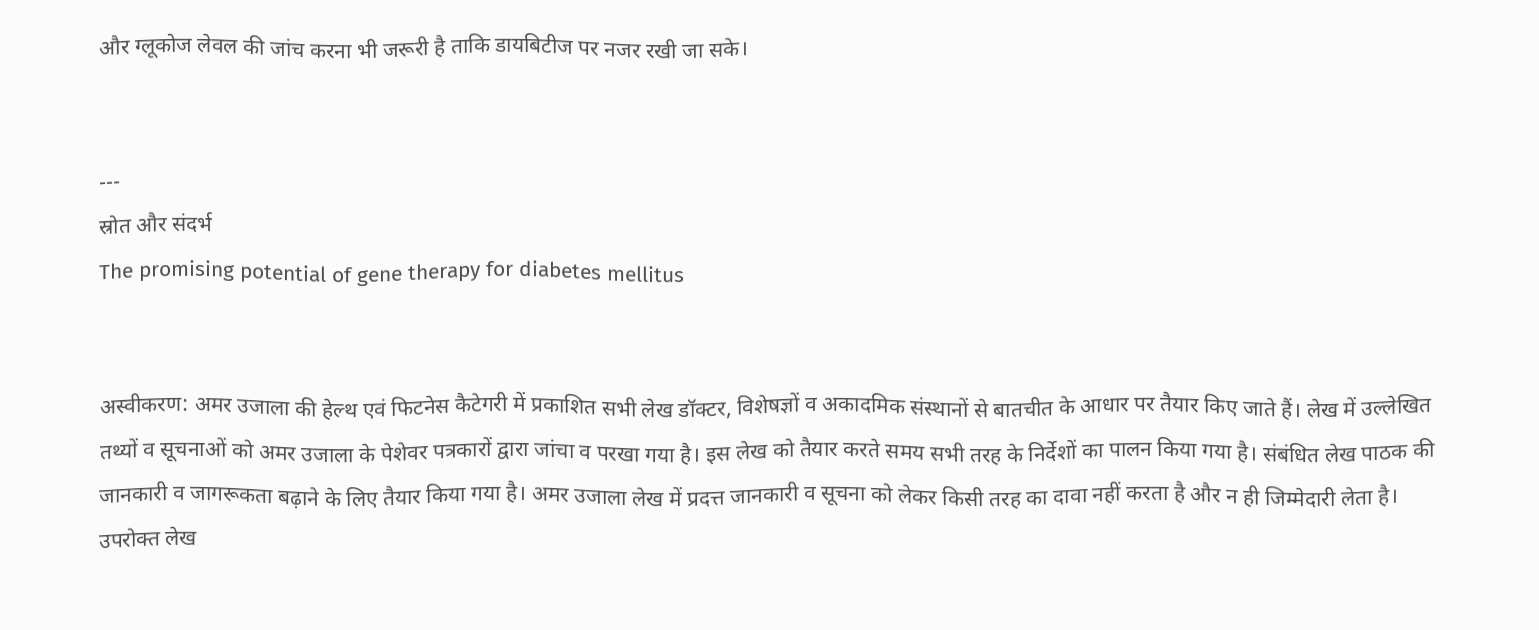और ग्लूकोज लेवल की जांच करना भी जरूरी है ताकि डायबिटीज पर नजर रखी जा सके।


---
स्रोत और संदर्भ
The promising potential of gene therapy for diabetes mellitus


अस्वीकरण: अमर उजाला की हेल्थ एवं फिटनेस कैटेगरी में प्रकाशित सभी लेख डॉक्टर, विशेषज्ञों व अकादमिक संस्थानों से बातचीत के आधार पर तैयार किए जाते हैं। लेख में उल्लेखित तथ्यों व सूचनाओं को अमर उजाला के पेशेवर पत्रकारों द्वारा जांचा व परखा गया है। इस लेख को तैयार करते समय सभी तरह के निर्देशों का पालन किया गया है। संबंधित लेख पाठक की जानकारी व जागरूकता बढ़ाने के लिए तैयार किया गया है। अमर उजाला लेख में प्रदत्त जानकारी व सूचना को लेकर किसी तरह का दावा नहीं करता है और न ही जिम्मेदारी लेता है। उपरोक्त लेख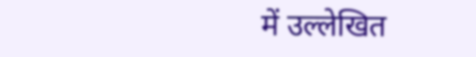में उल्लेखित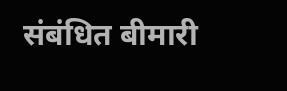संबंधित बीमारी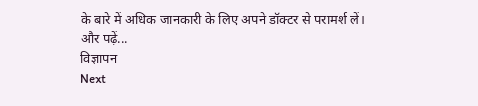के बारे में अधिक जानकारी के लिए अपने डॉक्टर से परामर्श लें।
और पढ़ें...
विज्ञापन
Next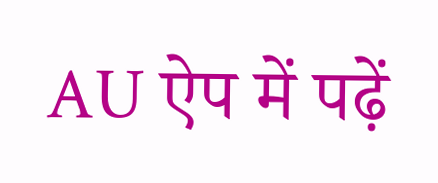AU ऐप में पढ़ें